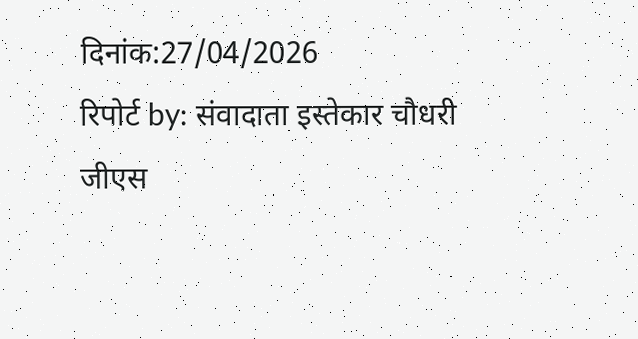दिनांक:27/04/2026
रिपोर्ट by: संवादाता इस्तेकार चौधरी
जीएस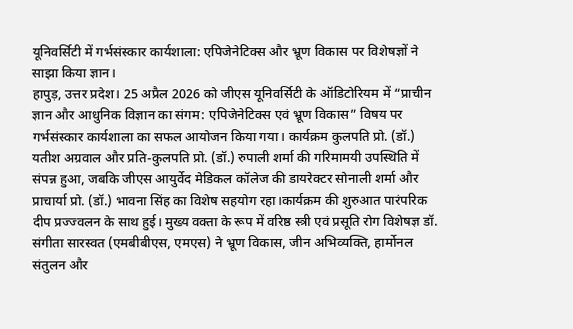यूनिवर्सिटी में गर्भसंस्कार कार्यशाला: एपिजेनेटिक्स और भ्रूण विकास पर विशेषज्ञों ने साझा किया ज्ञान।
हापुड़, उत्तर प्रदेश। 25 अप्रैल 2026 को जीएस यूनिवर्सिटी के ऑडिटोरियम में “प्राचीन ज्ञान और आधुनिक विज्ञान का संगम: एपिजेनेटिक्स एवं भ्रूण विकास” विषय पर गर्भसंस्कार कार्यशाला का सफल आयोजन किया गया। कार्यक्रम कुलपति प्रो. (डॉ.) यतीश अग्रवाल और प्रति-कुलपति प्रो. (डॉ.) रुपाली शर्मा की गरिमामयी उपस्थिति में संपन्न हुआ, जबकि जीएस आयुर्वेद मेडिकल कॉलेज की डायरेक्टर सोनाली शर्मा और प्राचार्या प्रो. (डॉ.) भावना सिंह का विशेष सहयोग रहा।कार्यक्रम की शुरुआत पारंपरिक दीप प्रज्ज्वलन के साथ हुई। मुख्य वक्ता के रूप में वरिष्ठ स्त्री एवं प्रसूति रोग विशेषज्ञ डॉ. संगीता सारस्वत (एमबीबीएस, एमएस) ने भ्रूण विकास, जीन अभिव्यक्ति, हार्मोनल संतुलन और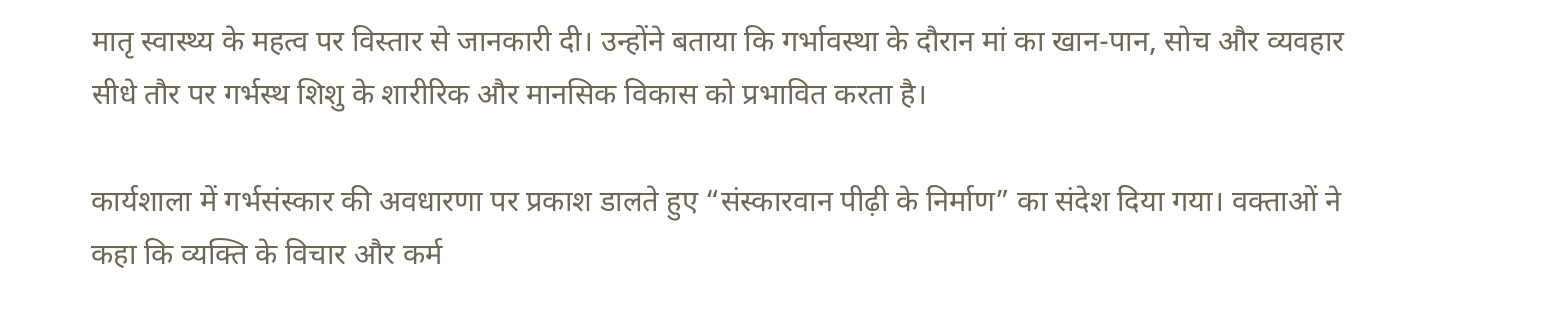मातृ स्वास्थ्य के महत्व पर विस्तार से जानकारी दी। उन्होंने बताया कि गर्भावस्था के दौरान मां का खान-पान, सोच और व्यवहार सीधे तौर पर गर्भस्थ शिशु के शारीरिक और मानसिक विकास को प्रभावित करता है।

कार्यशाला में गर्भसंस्कार की अवधारणा पर प्रकाश डालते हुए “संस्कारवान पीढ़ी के निर्माण” का संदेश दिया गया। वक्ताओं ने कहा कि व्यक्ति के विचार और कर्म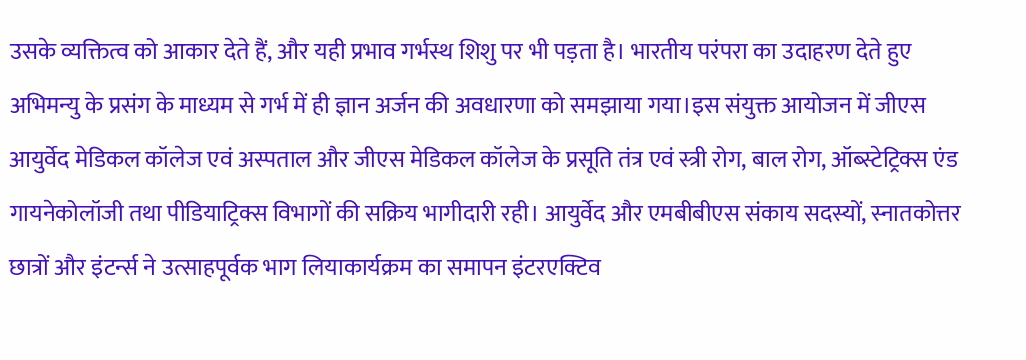उसके व्यक्तित्व को आकार देते हैं, और यही प्रभाव गर्भस्थ शिशु पर भी पड़ता है। भारतीय परंपरा का उदाहरण देते हुए अभिमन्यु के प्रसंग के माध्यम से गर्भ में ही ज्ञान अर्जन की अवधारणा को समझाया गया।इस संयुक्त आयोजन में जीएस आयुर्वेद मेडिकल कॉलेज एवं अस्पताल और जीएस मेडिकल कॉलेज के प्रसूति तंत्र एवं स्त्री रोग, बाल रोग, ऑब्स्टेट्रिक्स एंड गायनेकोलॉजी तथा पीडियाट्रिक्स विभागों की सक्रिय भागीदारी रही। आयुर्वेद और एमबीबीएस संकाय सदस्यों, स्नातकोत्तर छात्रों और इंटर्न्स ने उत्साहपूर्वक भाग लियाकार्यक्रम का समापन इंटरएक्टिव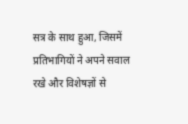सत्र के साथ हुआ, जिसमें प्रतिभागियों ने अपने सवाल रखे और विशेषज्ञों से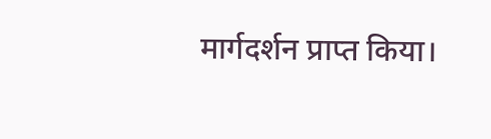मार्गदर्शन प्राप्त किया।